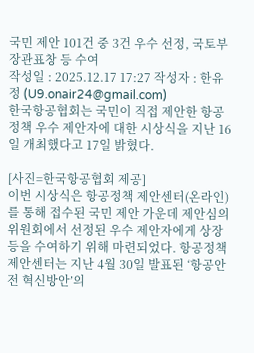국민 제안 101건 중 3건 우수 선정, 국토부 장관표창 등 수여
작성일 : 2025.12.17 17:27 작성자 : 한유정 (U9.onair24@gmail.com)
한국항공협회는 국민이 직접 제안한 항공정책 우수 제안자에 대한 시상식을 지난 16일 개최했다고 17일 밝혔다.

[사진=한국항공협회 제공]
이번 시상식은 항공정책 제안센터(온라인)를 통해 접수된 국민 제안 가운데 제안심의 위원회에서 선정된 우수 제안자에게 상장 등을 수여하기 위해 마련되었다. 항공정책 제안센터는 지난 4월 30일 발표된 ‘항공안전 혁신방안’의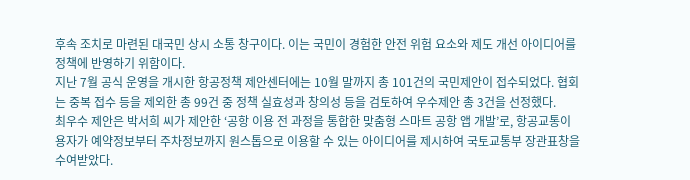후속 조치로 마련된 대국민 상시 소통 창구이다. 이는 국민이 경험한 안전 위험 요소와 제도 개선 아이디어를 정책에 반영하기 위함이다.
지난 7월 공식 운영을 개시한 항공정책 제안센터에는 10월 말까지 총 101건의 국민제안이 접수되었다. 협회는 중복 접수 등을 제외한 총 99건 중 정책 실효성과 창의성 등을 검토하여 우수제안 총 3건을 선정했다.
최우수 제안은 박서희 씨가 제안한 ‘공항 이용 전 과정을 통합한 맞춤형 스마트 공항 앱 개발’로, 항공교통이용자가 예약정보부터 주차정보까지 원스톱으로 이용할 수 있는 아이디어를 제시하여 국토교통부 장관표창을 수여받았다.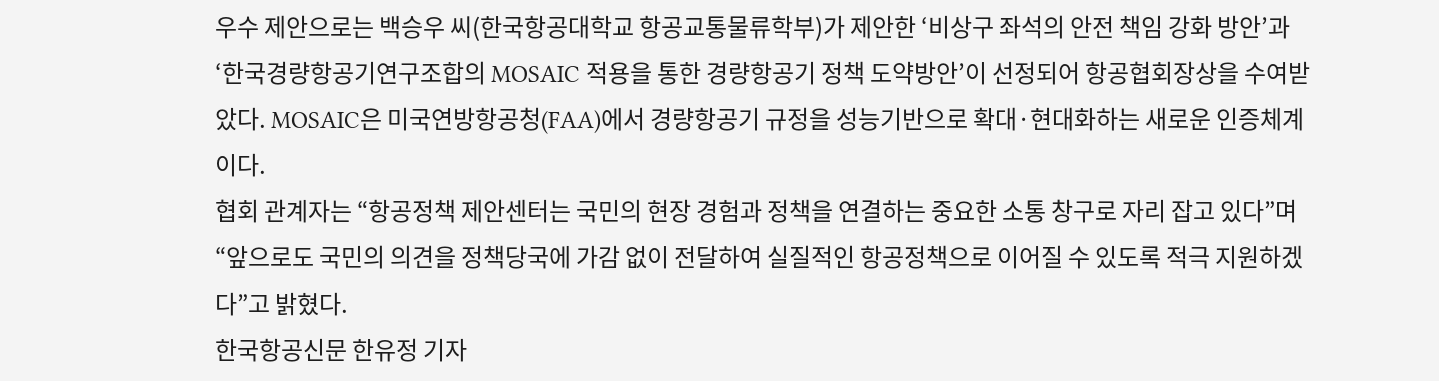우수 제안으로는 백승우 씨(한국항공대학교 항공교통물류학부)가 제안한 ‘비상구 좌석의 안전 책임 강화 방안’과 ‘한국경량항공기연구조합의 MOSAIC 적용을 통한 경량항공기 정책 도약방안’이 선정되어 항공협회장상을 수여받았다. MOSAIC은 미국연방항공청(FAA)에서 경량항공기 규정을 성능기반으로 확대·현대화하는 새로운 인증체계이다.
협회 관계자는 “항공정책 제안센터는 국민의 현장 경험과 정책을 연결하는 중요한 소통 창구로 자리 잡고 있다”며 “앞으로도 국민의 의견을 정책당국에 가감 없이 전달하여 실질적인 항공정책으로 이어질 수 있도록 적극 지원하겠다”고 밝혔다.
한국항공신문 한유정 기자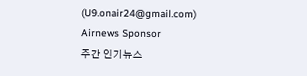(U9.onair24@gmail.com)
Airnews Sponsor
주간 인기뉴스